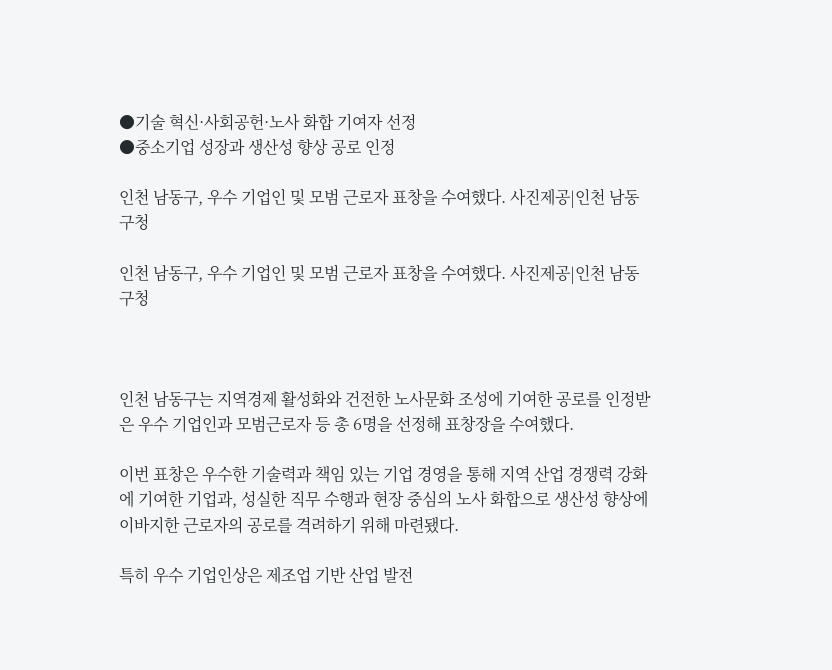●기술 혁신·사회공헌·노사 화합 기여자 선정
●중소기업 성장과 생산성 향상 공로 인정

인천 남동구, 우수 기업인 및 모범 근로자 표창을 수여했다. 사진제공|인천 남동구청

인천 남동구, 우수 기업인 및 모범 근로자 표창을 수여했다. 사진제공|인천 남동구청



인천 남동구는 지역경제 활성화와 건전한 노사문화 조성에 기여한 공로를 인정받은 우수 기업인과 모범근로자 등 총 6명을 선정해 표창장을 수여했다.

이번 표창은 우수한 기술력과 책임 있는 기업 경영을 통해 지역 산업 경쟁력 강화에 기여한 기업과, 성실한 직무 수행과 현장 중심의 노사 화합으로 생산성 향상에 이바지한 근로자의 공로를 격려하기 위해 마련됐다.

특히 우수 기업인상은 제조업 기반 산업 발전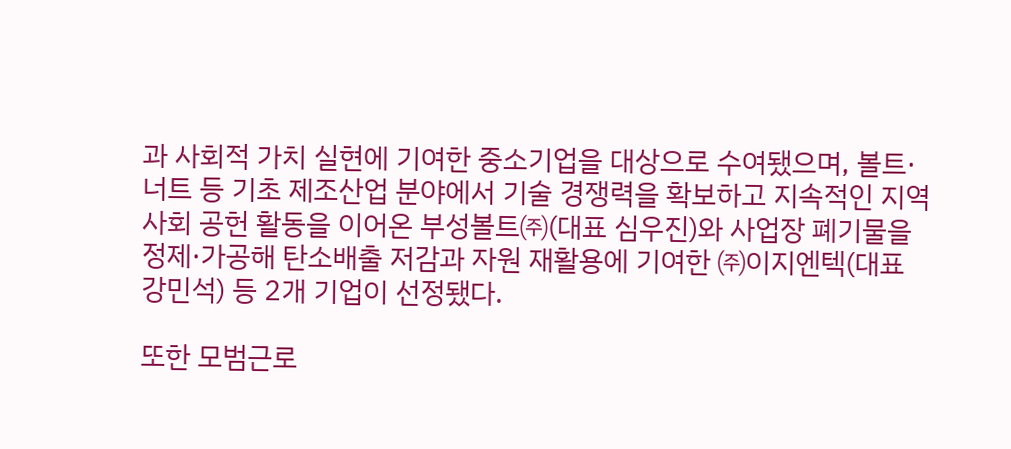과 사회적 가치 실현에 기여한 중소기업을 대상으로 수여됐으며, 볼트·너트 등 기초 제조산업 분야에서 기술 경쟁력을 확보하고 지속적인 지역사회 공헌 활동을 이어온 부성볼트㈜(대표 심우진)와 사업장 폐기물을 정제·가공해 탄소배출 저감과 자원 재활용에 기여한 ㈜이지엔텍(대표 강민석) 등 2개 기업이 선정됐다.

또한 모범근로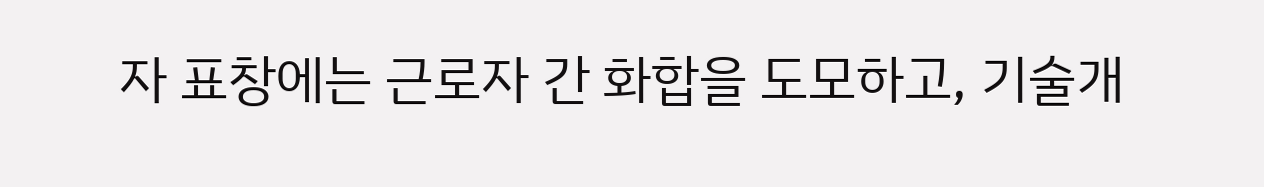자 표창에는 근로자 간 화합을 도모하고, 기술개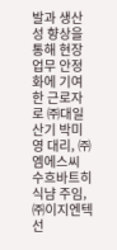발과 생산성 향상을 통해 현장 업무 안정화에 기여한 근로자로 ㈜대일산기 박미영 대리, ㈜엠에스씨 수흐바트히식냠 주임, ㈜이지엔텍 선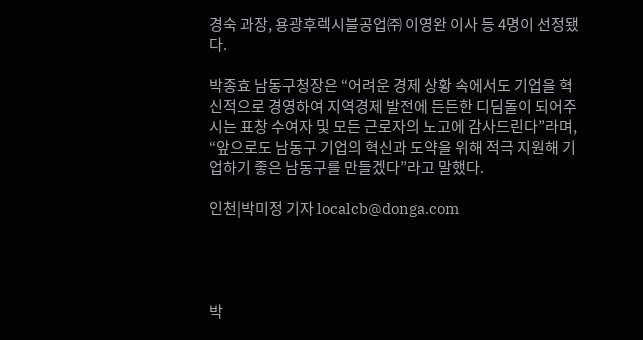경숙 과장, 용광후렉시블공업㈜ 이영완 이사 등 4명이 선정됐다.

박종효 남동구청장은 “어려운 경제 상황 속에서도 기업을 혁신적으로 경영하여 지역경제 발전에 든든한 디딤돌이 되어주시는 표창 수여자 및 모든 근로자의 노고에 감사드린다”라며, “앞으로도 남동구 기업의 혁신과 도약을 위해 적극 지원해 기업하기 좋은 남동구를 만들겠다”라고 말했다.

인천|박미정 기자 localcb@donga.com




박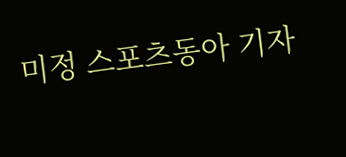미정 스포츠동아 기자